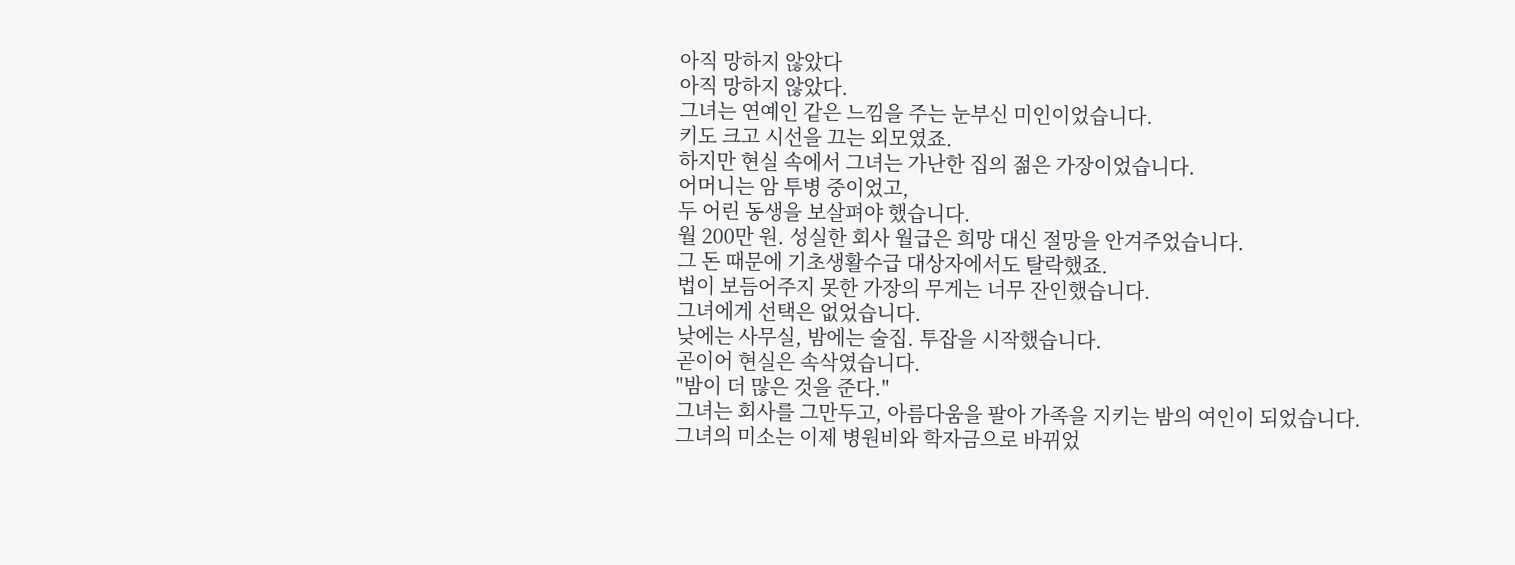아직 망하지 않았다
아직 망하지 않았다.
그녀는 연예인 같은 느낌을 주는 눈부신 미인이었습니다.
키도 크고 시선을 끄는 외모였죠.
하지만 현실 속에서 그녀는 가난한 집의 젊은 가장이었습니다.
어머니는 암 투병 중이었고,
두 어린 동생을 보살펴야 했습니다.
월 200만 원. 성실한 회사 월급은 희망 대신 절망을 안겨주었습니다.
그 돈 때문에 기초생활수급 대상자에서도 탈락했죠.
법이 보듬어주지 못한 가장의 무게는 너무 잔인했습니다.
그녀에게 선택은 없었습니다.
낮에는 사무실, 밤에는 술집. 투잡을 시작했습니다.
곧이어 현실은 속삭였습니다.
"밤이 더 많은 것을 준다."
그녀는 회사를 그만두고, 아름다움을 팔아 가족을 지키는 밤의 여인이 되었습니다.
그녀의 미소는 이제 병원비와 학자금으로 바뀌었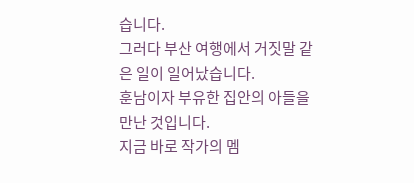습니다.
그러다 부산 여행에서 거짓말 같은 일이 일어났습니다.
훈남이자 부유한 집안의 아들을 만난 것입니다.
지금 바로 작가의 멤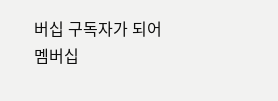버십 구독자가 되어
멤버십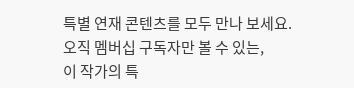특별 연재 콘텐츠를 모두 만나 보세요.
오직 멤버십 구독자만 볼 수 있는,
이 작가의 특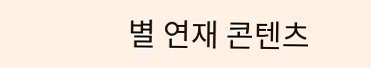별 연재 콘텐츠